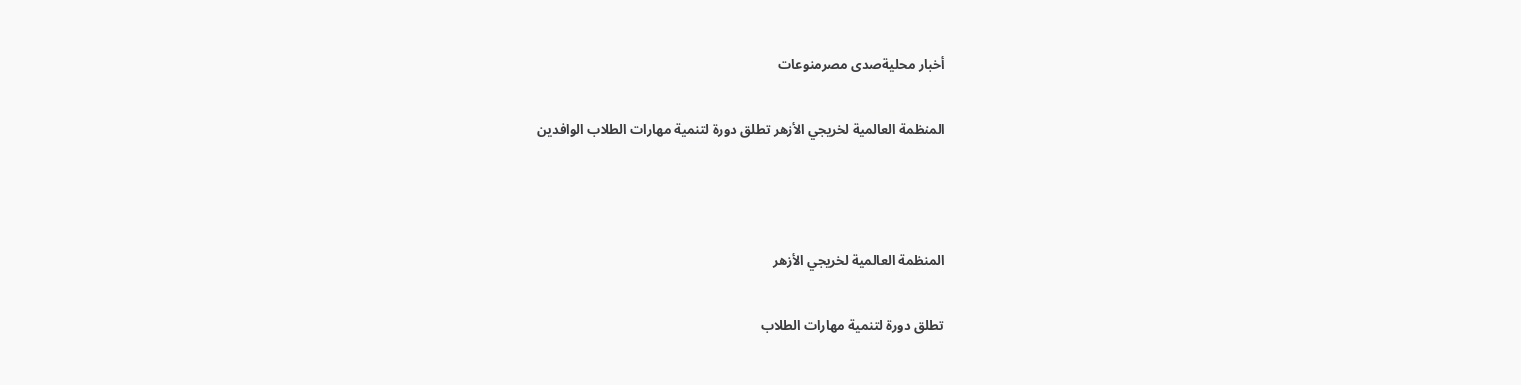أخبار محليةصدى مصرمنوعات

المنظمة العالمية لخريجي الأزهر تطلق دورة لتنمية مهارات الطلاب الوافدين



المنظمة العالمية لخريجي الأزهر

تطلق دورة لتنمية مهارات الطلاب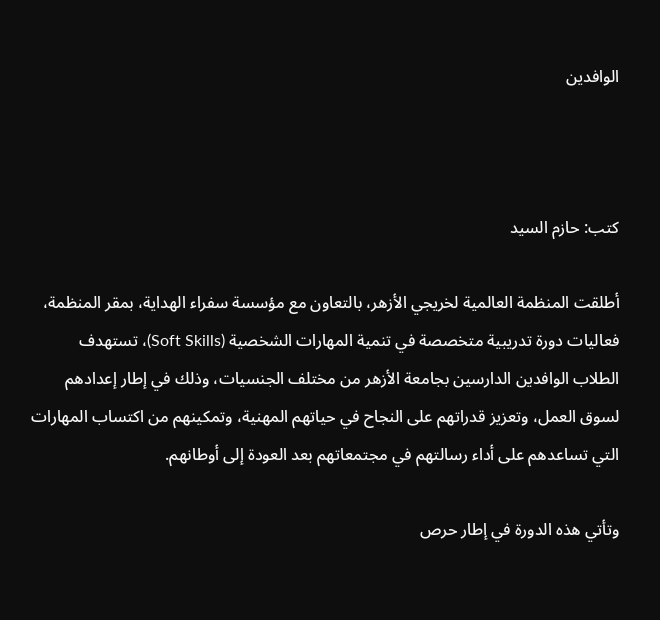الوافدين



كتب: حازم السيد

أطلقت المنظمة العالمية لخريجي الأزهر، بالتعاون مع مؤسسة سفراء الهداية، بمقر المنظمة، فعاليات دورة تدريبية متخصصة في تنمية المهارات الشخصية (Soft Skills)، تستهدف الطلاب الوافدين الدارسين بجامعة الأزهر من مختلف الجنسيات، وذلك في إطار إعدادهم لسوق العمل، وتعزيز قدراتهم على النجاح في حياتهم المهنية، وتمكينهم من اكتساب المهارات التي تساعدهم على أداء رسالتهم في مجتمعاتهم بعد العودة إلى أوطانهم.

وتأتي هذه الدورة في إطار حرص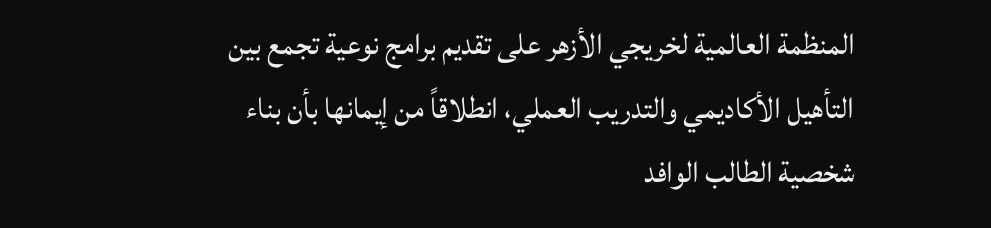المنظمة العالمية لخريجي الأزهر على تقديم برامج نوعية تجمع بين التأهيل الأكاديمي والتدريب العملي، انطلاقاً من إيمانها بأن بناء شخصية الطالب الوافد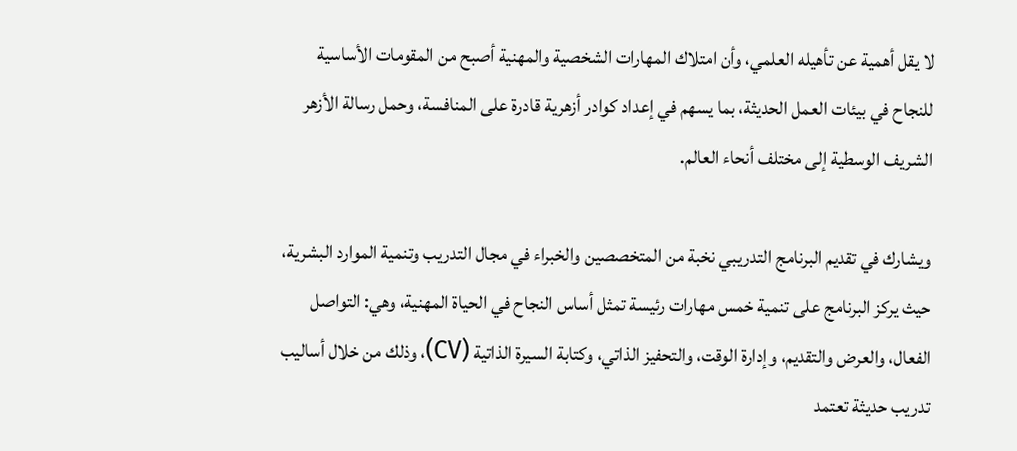لا يقل أهمية عن تأهيله العلمي، وأن امتلاك المهارات الشخصية والمهنية أصبح من المقومات الأساسية للنجاح في بيئات العمل الحديثة، بما يسهم في إعداد كوادر أزهرية قادرة على المنافسة، وحمل رسالة الأزهر الشريف الوسطية إلى مختلف أنحاء العالم.

ويشارك في تقديم البرنامج التدريبي نخبة من المتخصصين والخبراء في مجال التدريب وتنمية الموارد البشرية، حيث يركز البرنامج على تنمية خمس مهارات رئيسة تمثل أساس النجاح في الحياة المهنية، وهي: التواصل الفعال، والعرض والتقديم، وإدارة الوقت، والتحفيز الذاتي، وكتابة السيرة الذاتية (CV)، وذلك من خلال أساليب تدريب حديثة تعتمد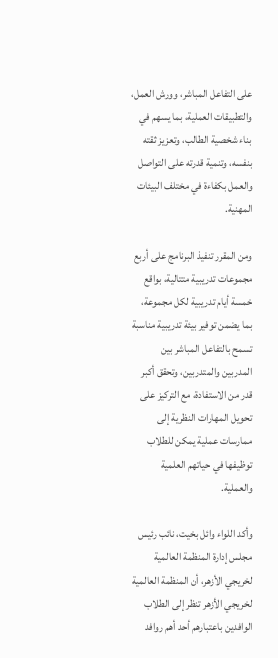على التفاعل المباشر، وورش العمل، والتطبيقات العملية، بما يسهم في بناء شخصية الطالب، وتعزيز ثقته بنفسه، وتنمية قدرته على التواصل والعمل بكفاءة في مختلف البيئات المهنية.

ومن المقرر تنفيذ البرنامج على أربع مجموعات تدريبية متتالية، بواقع خمسة أيام تدريبية لكل مجموعة، بما يضمن توفير بيئة تدريبية مناسبة تسمح بالتفاعل المباشر بين المدربين والمتدربين، وتحقق أكبر قدر من الاستفادة، مع التركيز على تحويل المهارات النظرية إلى ممارسات عملية يمكن للطلاب توظيفها في حياتهم العلمية والعملية.

وأكد اللواء وائل بخيت، نائب رئيس مجلس إدارة المنظمة العالمية لخريجي الأزهر، أن المنظمة العالمية لخريجي الأزهر تنظر إلى الطلاب الوافدين باعتبارهم أحد أهم روافد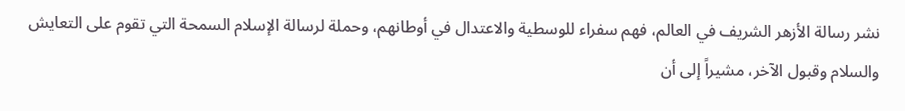نشر رسالة الأزهر الشريف في العالم، فهم سفراء للوسطية والاعتدال في أوطانهم، وحملة لرسالة الإسلام السمحة التي تقوم على التعايش والسلام وقبول الآخر، مشيراً إلى أن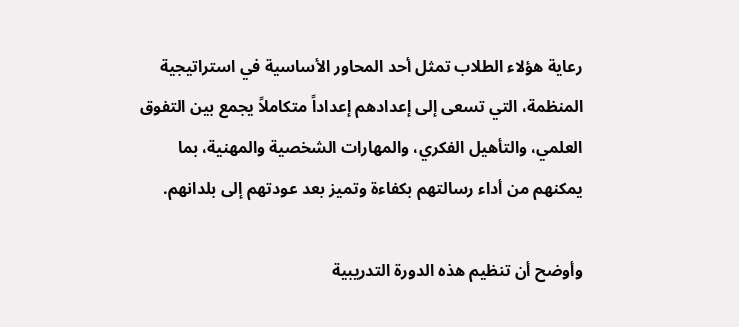رعاية هؤلاء الطلاب تمثل أحد المحاور الأساسية في استراتيجية المنظمة، التي تسعى إلى إعدادهم إعداداً متكاملاً يجمع بين التفوق العلمي، والتأهيل الفكري، والمهارات الشخصية والمهنية، بما يمكنهم من أداء رسالتهم بكفاءة وتميز بعد عودتهم إلى بلدانهم.

وأوضح أن تنظيم هذه الدورة التدريبية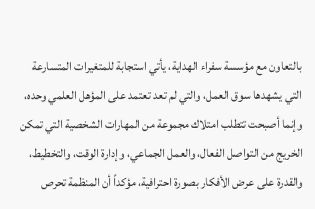بالتعاون مع مؤسسة سفراء الهداية، يأتي استجابة للمتغيرات المتسارعة التي يشهدها سوق العمل، والتي لم تعد تعتمد على المؤهل العلمي وحده، وإنما أصبحت تتطلب امتلاك مجموعة من المهارات الشخصية التي تمكن الخريج من التواصل الفعال، والعمل الجماعي، وإدارة الوقت، والتخطيط، والقدرة على عرض الأفكار بصورة احترافية، مؤكداً أن المنظمة تحرص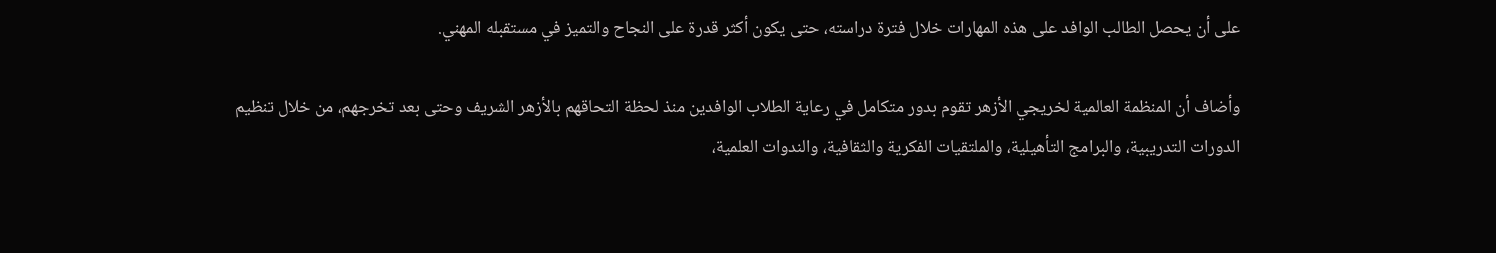على أن يحصل الطالب الوافد على هذه المهارات خلال فترة دراسته، حتى يكون أكثر قدرة على النجاح والتميز في مستقبله المهني.

وأضاف أن المنظمة العالمية لخريجي الأزهر تقوم بدور متكامل في رعاية الطلاب الوافدين منذ لحظة التحاقهم بالأزهر الشريف وحتى بعد تخرجهم، من خلال تنظيم الدورات التدريبية، والبرامج التأهيلية، والملتقيات الفكرية والثقافية، والندوات العلمية،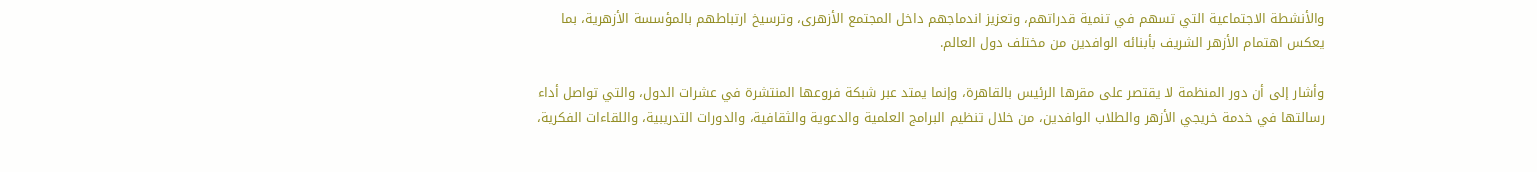والأنشطة الاجتماعية التي تسهم في تنمية قدراتهم، وتعزيز اندماجهم داخل المجتمع الأزهرى، وترسيخ ارتباطهم بالمؤسسة الأزهرية، بما يعكس اهتمام الأزهر الشريف بأبنائه الوافدين من مختلف دول العالم.

وأشار إلى أن دور المنظمة لا يقتصر على مقرها الرئيس بالقاهرة، وإنما يمتد عبر شبكة فروعها المنتشرة في عشرات الدول، والتي تواصل أداء رسالتها في خدمة خريجي الأزهر والطلاب الوافدين، من خلال تنظيم البرامج العلمية والدعوية والثقافية، والدورات التدريبية، واللقاءات الفكرية،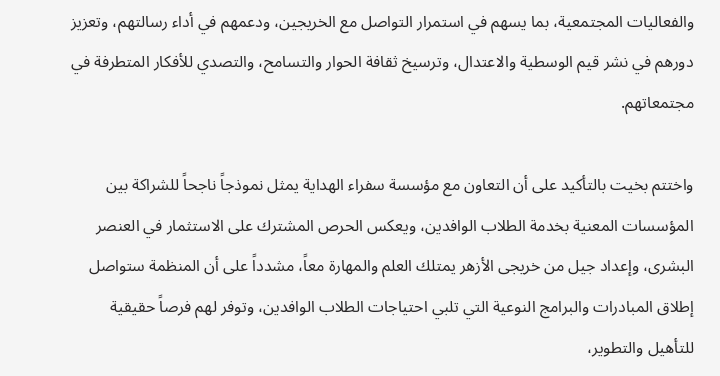والفعاليات المجتمعية، بما يسهم في استمرار التواصل مع الخريجين، ودعمهم في أداء رسالتهم، وتعزيز دورهم في نشر قيم الوسطية والاعتدال، وترسيخ ثقافة الحوار والتسامح، والتصدي للأفكار المتطرفة في مجتمعاتهم.

واختتم بخيت بالتأكيد على أن التعاون مع مؤسسة سفراء الهداية يمثل نموذجاً ناجحاً للشراكة بين المؤسسات المعنية بخدمة الطلاب الوافدين، ويعكس الحرص المشترك على الاستثمار في العنصر البشرى، وإعداد جيل من خريجى الأزهر يمتلك العلم والمهارة معاً، مشدداً على أن المنظمة ستواصل إطلاق المبادرات والبرامج النوعية التي تلبي احتياجات الطلاب الوافدين، وتوفر لهم فرصاً حقيقية للتأهيل والتطوير،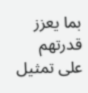بما يعزز قدرتهم على تمثيل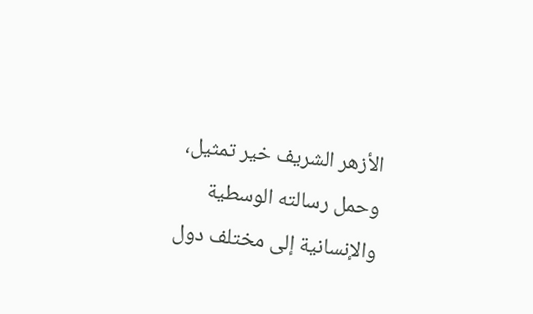الأزهر الشريف خير تمثيل، وحمل رسالته الوسطية والإنسانية إلى مختلف دول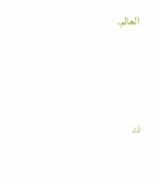العالم.



زر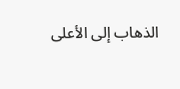الذهاب إلى الأعلى